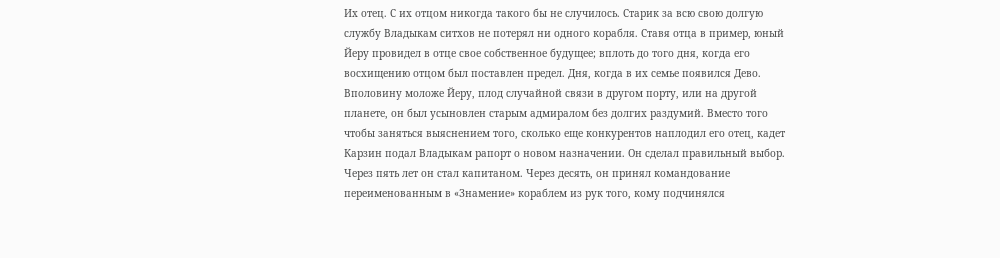Их отец. С их отцом никогда такого бы не случилось. Старик за всю свою долгую службу Владыкам ситхов не потерял ни одного корабля. Ставя отца в пример, юный Йеру провидел в отце свое собственное будущее; вплоть до того дня, когда его восхищению отцом был поставлен предел. Дня, когда в их семье появился Дево. Вполовину моложе Йеру, плод случайной связи в другом порту, или на другой планете, он был усыновлен старым адмиралом без долгих раздумий. Вместо того чтобы заняться выяснением того, сколько еще конкурентов наплодил его отец, кадет Карзин подал Владыкам рапорт о новом назначении. Он сделал правильный выбор. Через пять лет он стал капитаном. Через десять, он принял командование переименованным в «Знамение» кораблем из рук того, кому подчинялся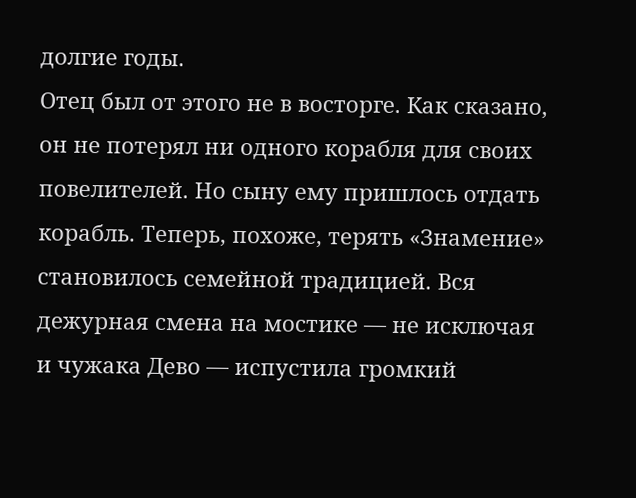долгие годы.
Отец был от этого не в восторге. Как сказано, он не потерял ни одного корабля для своих повелителей. Но сыну ему пришлось отдать корабль. Теперь, похоже, терять «Знамение» становилось семейной традицией. Вся дежурная смена на мостике — не исключая и чужака Дево — испустила громкий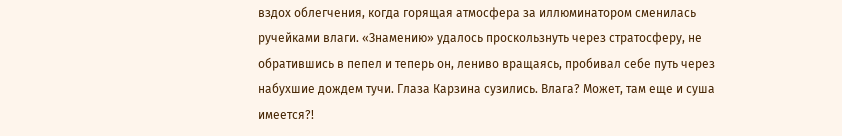вздох облегчения, когда горящая атмосфера за иллюминатором сменилась ручейками влаги. «Знамению» удалось проскользнуть через стратосферу, не обратившись в пепел и теперь он, лениво вращаясь, пробивал себе путь через набухшие дождем тучи. Глаза Карзина сузились. Влага? Может, там еще и суша имеется?!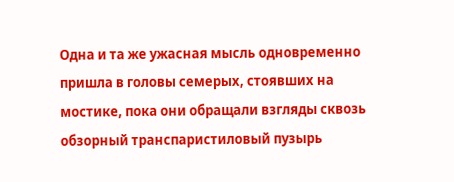Одна и та же ужасная мысль одновременно пришла в головы семерых, стоявших на мостике, пока они обращали взгляды сквозь обзорный транспаристиловый пузырь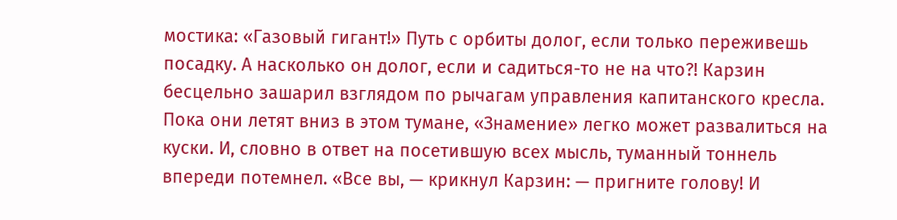мостика: «Газовый гигант!» Путь с орбиты долог, если только переживешь посадку. А насколько он долог, если и садиться-то не на что?! Карзин бесцельно зашарил взглядом по рычагам управления капитанского кресла. Пока они летят вниз в этом тумане, «Знамение» легко может развалиться на куски. И, словно в ответ на посетившую всех мысль, туманный тоннель впереди потемнел. «Все вы, — крикнул Карзин: — пригните голову! И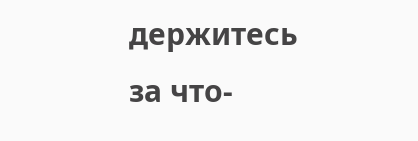держитесь за что-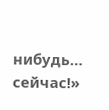нибудь… сейчас!»